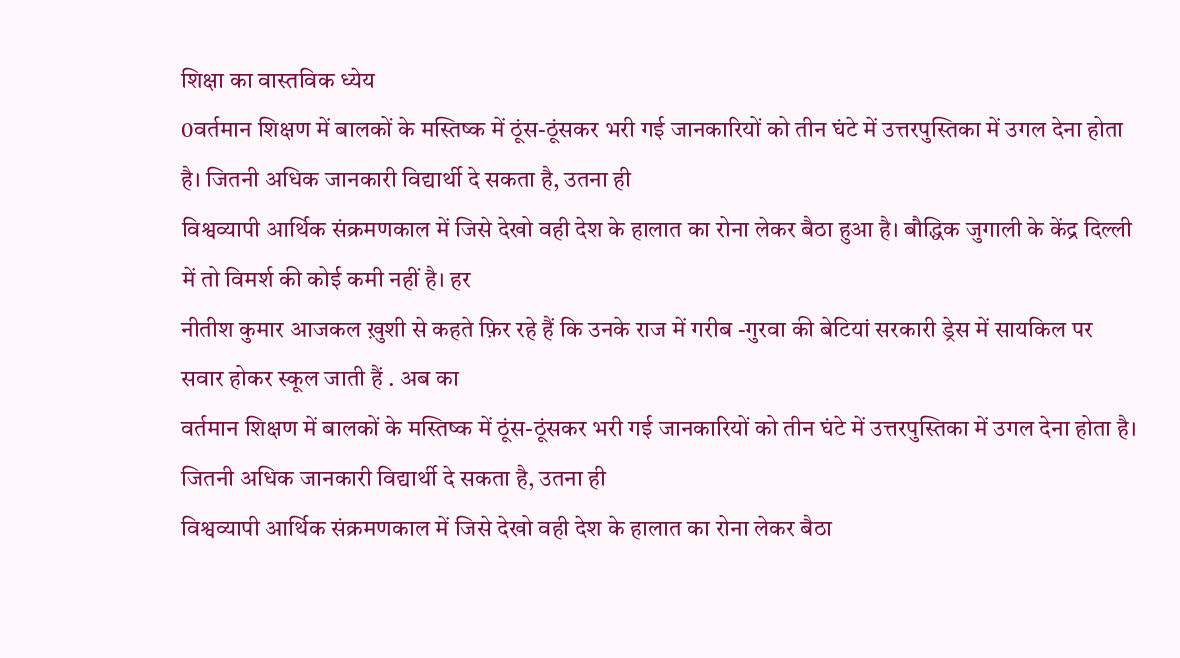शिक्षा का वास्तविक ध्येय
0वर्तमान शिक्षण में बालकों के मस्तिष्क में ठूंस-ठूंसकर भरी गई जानकारियों को तीन घंटे में उत्तरपुस्तिका में उगल देना होता है। जितनी अधिक जानकारी विद्यार्थी दे सकता है, उतना ही
विश्वव्यापी आर्थिक संक्रमणकाल में जिसे देखो वही देश के हालात का रोना लेकर बैठा हुआ है। बौद्धिक जुगाली के केंद्र दिल्ली में तो विमर्श की कोई कमी नहीं है। हर
नीतीश कुमार आजकल ख़ुशी से कहते फ़िर रहे हैं कि उनके राज में गरीब -गुरवा की बेटियां सरकारी ड्रेस में सायकिल पर सवार होकर स्कूल जाती हैं . अब का
वर्तमान शिक्षण में बालकों के मस्तिष्क में ठूंस-ठूंसकर भरी गई जानकारियों को तीन घंटे में उत्तरपुस्तिका में उगल देना होता है। जितनी अधिक जानकारी विद्यार्थी दे सकता है, उतना ही
विश्वव्यापी आर्थिक संक्रमणकाल में जिसे देखो वही देश के हालात का रोना लेकर बैठा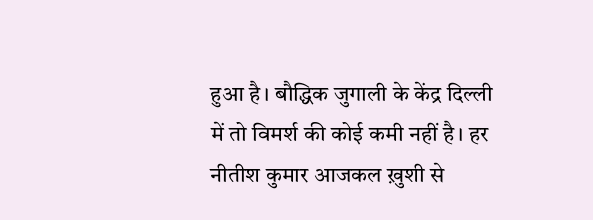हुआ है। बौद्धिक जुगाली के केंद्र दिल्ली में तो विमर्श की कोई कमी नहीं है। हर
नीतीश कुमार आजकल ख़ुशी से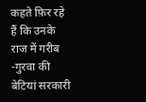कहते फ़िर रहे हैं कि उनके राज में गरीब -गुरवा की बेटियां सरकारी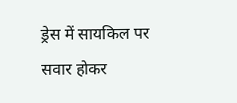ड्रेस में सायकिल पर सवार होकर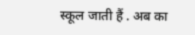स्कूल जाती हैं . अब का